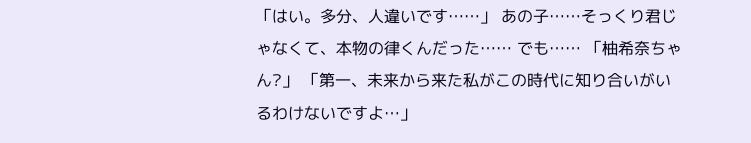「はい。多分、人違いです……」 あの子……そっくり君じゃなくて、本物の律くんだった…… でも…… 「柚希奈ちゃん?」 「第一、未来から来た私がこの時代に知り合いがいるわけないですよ…」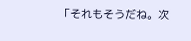「それもそうだね。次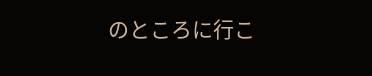のところに行こ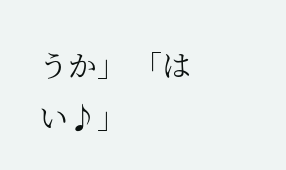うか」 「はい♪」